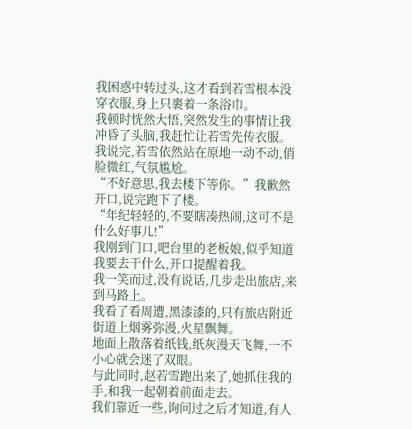我困惑中转过头,这才看到若雪根本没穿衣服,身上只裹着一条浴巾。
我顿时恍然大悟,突然发生的事情让我冲昏了头脑,我赶忙让若雪先传衣服。
我说完,若雪依然站在原地一动不动,俏脸微红,气氛尴尬。
“不好意思,我去楼下等你。”我歉然开口,说完跑下了楼。
“年纪轻轻的,不要瞎凑热闹,这可不是什么好事儿!”
我刚到门口,吧台里的老板娘,似乎知道我要去干什么,开口提醒着我。
我一笑而过,没有说话,几步走出旅店,来到马路上。
我看了看周遭,黑漆漆的,只有旅店附近街道上烟雾弥漫,火星飘舞。
地面上散落着纸钱,纸灰漫天飞舞,一不小心就会迷了双眼。
与此同时,赵若雪跑出来了,她抓住我的手,和我一起朝着前面走去。
我们靠近一些,询问过之后才知道,有人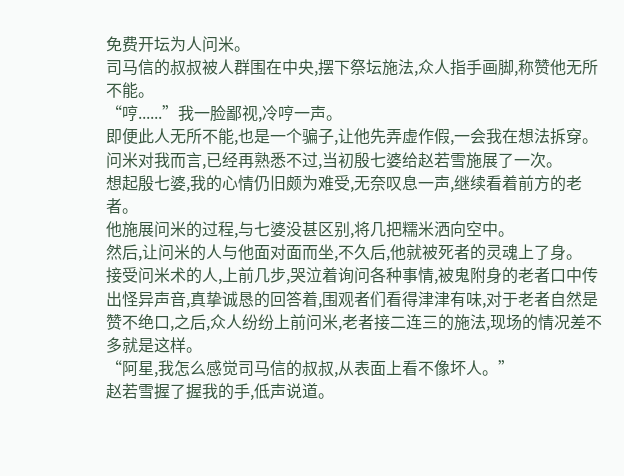免费开坛为人问米。
司马信的叔叔被人群围在中央,摆下祭坛施法,众人指手画脚,称赞他无所不能。
“哼......”我一脸鄙视,冷哼一声。
即便此人无所不能,也是一个骗子,让他先弄虚作假,一会我在想法拆穿。
问米对我而言,已经再熟悉不过,当初殷七婆给赵若雪施展了一次。
想起殷七婆,我的心情仍旧颇为难受,无奈叹息一声,继续看着前方的老者。
他施展问米的过程,与七婆没甚区别,将几把糯米洒向空中。
然后,让问米的人与他面对面而坐,不久后,他就被死者的灵魂上了身。
接受问米术的人,上前几步,哭泣着询问各种事情,被鬼附身的老者口中传出怪异声音,真挚诚恳的回答着,围观者们看得津津有味,对于老者自然是赞不绝口,之后,众人纷纷上前问米,老者接二连三的施法,现场的情况差不多就是这样。
“阿星,我怎么感觉司马信的叔叔,从表面上看不像坏人。”
赵若雪握了握我的手,低声说道。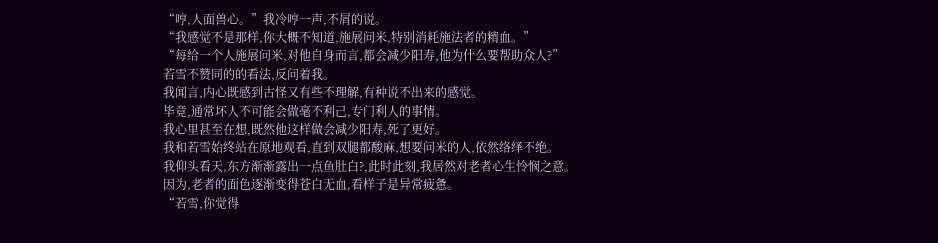“哼,人面兽心。”我冷哼一声,不屑的说。
“我感觉不是那样,你大概不知道,施展问米,特别消耗施法者的精血。”
“每给一个人施展问米,对他自身而言,都会减少阳寿,他为什么要帮助众人?”
若雪不赞同的的看法,反问着我。
我闻言,内心既感到古怪又有些不理解,有种说不出来的感觉。
毕竟,通常坏人不可能会做毫不利己,专门利人的事情。
我心里甚至在想,既然他这样做会减少阳寿,死了更好。
我和若雪始终站在原地观看,直到双腿都酸麻,想要问米的人,依然络绎不绝。
我仰头看天,东方渐渐露出一点鱼肚白?,此时此刻,我居然对老者心生怜悯之意。
因为,老者的面色逐渐变得苍白无血,看样子是异常疲惫。
“若雪,你觉得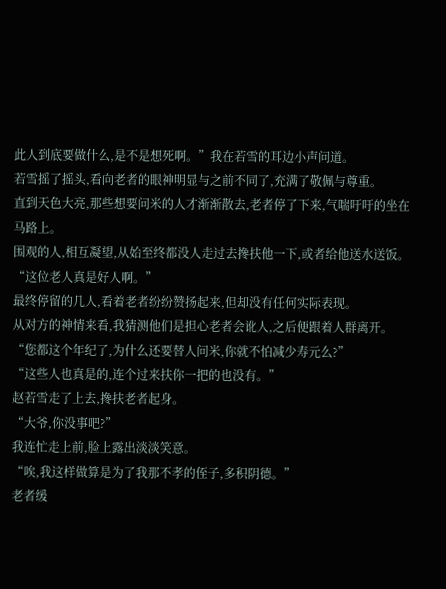此人到底要做什么,是不是想死啊。”我在若雪的耳边小声问道。
若雪摇了摇头,看向老者的眼神明显与之前不同了,充满了敬佩与尊重。
直到天色大亮,那些想要问米的人才渐渐散去,老者停了下来,气喘吁吁的坐在马路上。
围观的人,相互凝望,从始至终都没人走过去搀扶他一下,或者给他送水送饭。
“这位老人真是好人啊。”
最终停留的几人,看着老者纷纷赞扬起来,但却没有任何实际表现。
从对方的神情来看,我猜测他们是担心老者会讹人,之后便跟着人群离开。
“您都这个年纪了,为什么还要替人问米,你就不怕减少寿元么?”
“这些人也真是的,连个过来扶你一把的也没有。”
赵若雪走了上去,搀扶老者起身。
“大爷,你没事吧?”
我连忙走上前,脸上露出淡淡笑意。
“唉,我这样做算是为了我那不孝的侄子,多积阴德。”
老者缓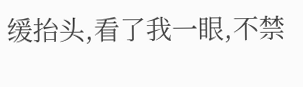缓抬头,看了我一眼,不禁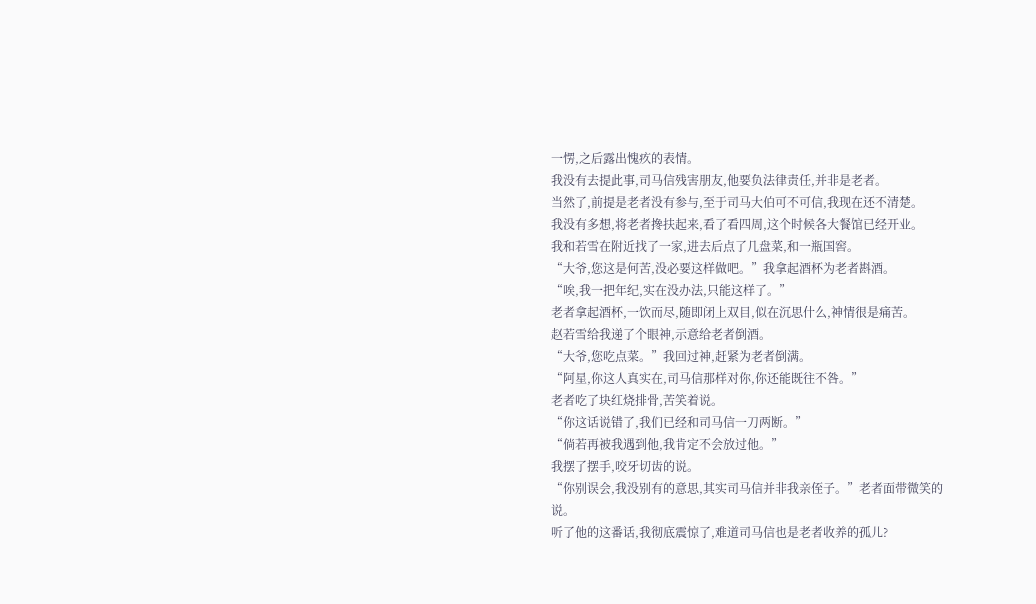一愣,之后露出愧疚的表情。
我没有去提此事,司马信残害朋友,他要负法律责任,并非是老者。
当然了,前提是老者没有参与,至于司马大伯可不可信,我现在还不清楚。
我没有多想,将老者搀扶起来,看了看四周,这个时候各大餐馆已经开业。
我和若雪在附近找了一家,进去后点了几盘菜,和一瓶国窖。
“大爷,您这是何苦,没必要这样做吧。”我拿起酒杯为老者斟酒。
“唉,我一把年纪,实在没办法,只能这样了。”
老者拿起酒杯,一饮而尽,随即闭上双目,似在沉思什么,神情很是痛苦。
赵若雪给我递了个眼神,示意给老者倒酒。
“大爷,您吃点菜。”我回过神,赶紧为老者倒满。
“阿星,你这人真实在,司马信那样对你,你还能既往不咎。”
老者吃了块红烧排骨,苦笑着说。
“你这话说错了,我们已经和司马信一刀两断。”
“倘若再被我遇到他,我肯定不会放过他。”
我摆了摆手,咬牙切齿的说。
“你别误会,我没别有的意思,其实司马信并非我亲侄子。”老者面带微笑的说。
听了他的这番话,我彻底震惊了,难道司马信也是老者收养的孤儿?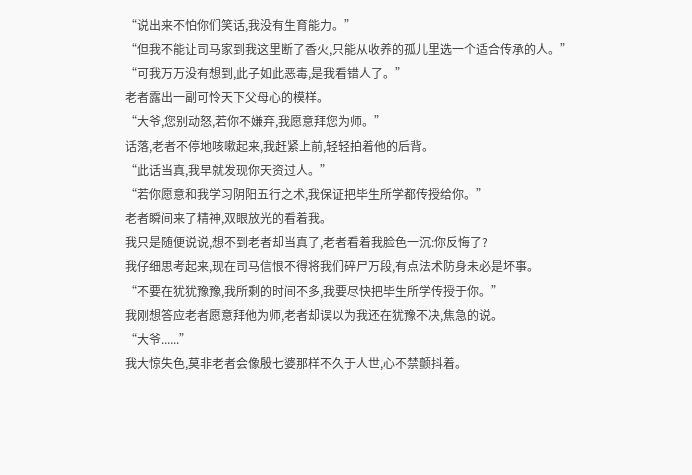“说出来不怕你们笑话,我没有生育能力。”
“但我不能让司马家到我这里断了香火,只能从收养的孤儿里选一个适合传承的人。”
“可我万万没有想到,此子如此恶毒,是我看错人了。”
老者露出一副可怜天下父母心的模样。
“大爷,您别动怒,若你不嫌弃,我愿意拜您为师。”
话落,老者不停地咳嗽起来,我赶紧上前,轻轻拍着他的后背。
“此话当真,我早就发现你天资过人。”
“若你愿意和我学习阴阳五行之术,我保证把毕生所学都传授给你。”
老者瞬间来了精神,双眼放光的看着我。
我只是随便说说,想不到老者却当真了,老者看着我脸色一沉:你反悔了?
我仔细思考起来,现在司马信恨不得将我们碎尸万段,有点法术防身未必是坏事。
“不要在犹犹豫豫,我所剩的时间不多,我要尽快把毕生所学传授于你。”
我刚想答应老者愿意拜他为师,老者却误以为我还在犹豫不决,焦急的说。
“大爷......”
我大惊失色,莫非老者会像殷七婆那样不久于人世,心不禁颤抖着。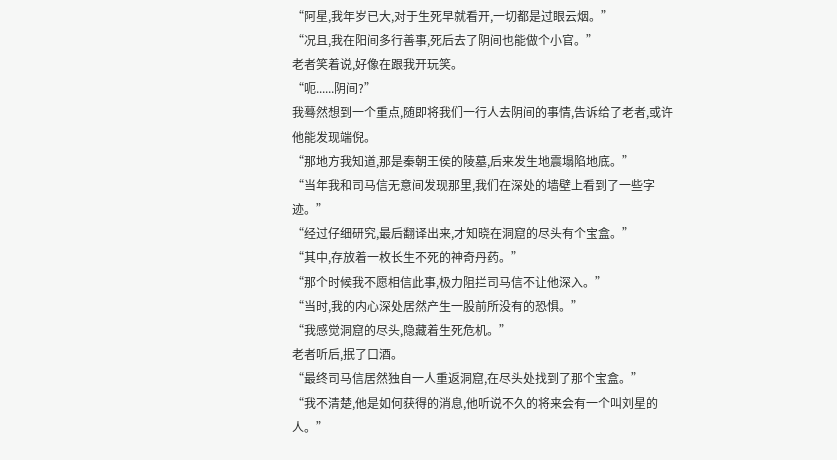“阿星,我年岁已大,对于生死早就看开,一切都是过眼云烟。”
“况且,我在阳间多行善事,死后去了阴间也能做个小官。”
老者笑着说,好像在跟我开玩笑。
“呃......阴间?”
我蓦然想到一个重点,随即将我们一行人去阴间的事情,告诉给了老者,或许他能发现端倪。
“那地方我知道,那是秦朝王侯的陵墓,后来发生地震塌陷地底。”
“当年我和司马信无意间发现那里,我们在深处的墙壁上看到了一些字迹。”
“经过仔细研究,最后翻译出来,才知晓在洞窟的尽头有个宝盒。”
“其中,存放着一枚长生不死的神奇丹药。”
“那个时候我不愿相信此事,极力阻拦司马信不让他深入。”
“当时,我的内心深处居然产生一股前所没有的恐惧。”
“我感觉洞窟的尽头,隐藏着生死危机。”
老者听后,抿了口酒。
“最终司马信居然独自一人重返洞窟,在尽头处找到了那个宝盒。”
“我不清楚,他是如何获得的消息,他听说不久的将来会有一个叫刘星的人。”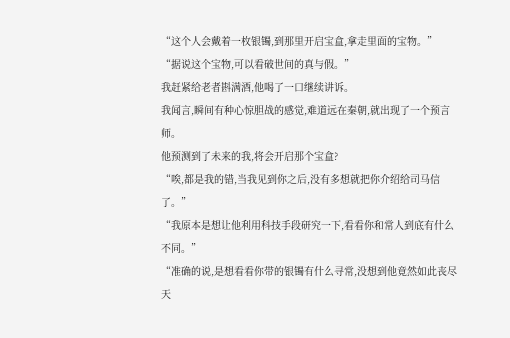“这个人会戴着一枚银镯,到那里开启宝盒,拿走里面的宝物。”
“据说这个宝物,可以看破世间的真与假。”
我赶紧给老者斟满酒,他喝了一口继续讲诉。
我闻言,瞬间有种心惊胆战的感觉,难道远在秦朝,就出现了一个预言师。
他预测到了未来的我,将会开启那个宝盒?
“唉,都是我的错,当我见到你之后,没有多想就把你介绍给司马信了。”
“我原本是想让他利用科技手段研究一下,看看你和常人到底有什么不同。”
“准确的说,是想看看你带的银镯有什么寻常,没想到他竟然如此丧尽天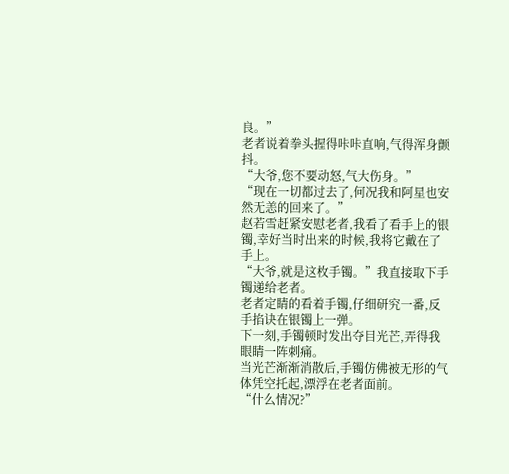良。”
老者说着拳头握得咔咔直响,气得浑身颤抖。
“大爷,您不要动怒,气大伤身。”
“现在一切都过去了,何况我和阿星也安然无恙的回来了。”
赵若雪赶紧安慰老者,我看了看手上的银镯,幸好当时出来的时候,我将它戴在了手上。
“大爷,就是这枚手镯。”我直接取下手镯递给老者。
老者定睛的看着手镯,仔细研究一番,反手掐诀在银镯上一弹。
下一刻,手镯顿时发出夺目光芒,弄得我眼睛一阵刺痛。
当光芒渐渐消散后,手镯仿佛被无形的气体凭空托起,漂浮在老者面前。
“什么情况?”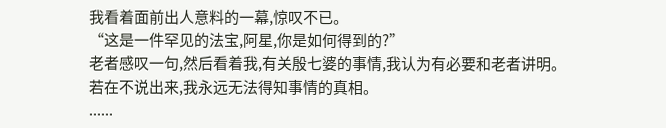我看着面前出人意料的一幕,惊叹不已。
“这是一件罕见的法宝,阿星,你是如何得到的?”
老者感叹一句,然后看着我,有关殷七婆的事情,我认为有必要和老者讲明。
若在不说出来,我永远无法得知事情的真相。
......